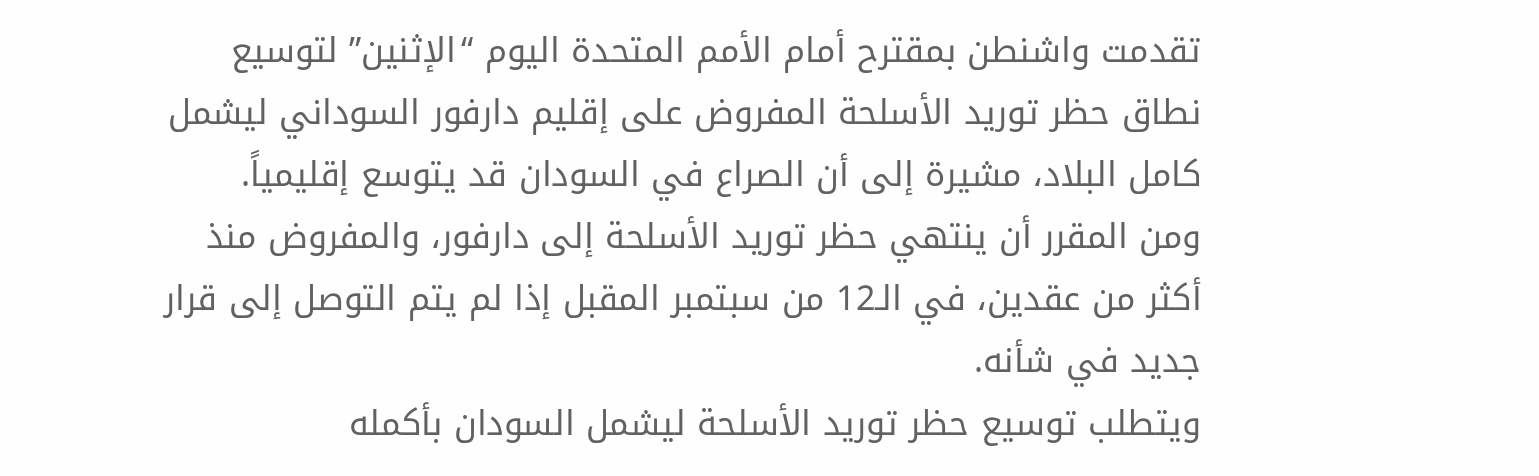تقدمت واشنطن بمقترح أمام الأمم المتحدة اليوم “الإثنين” لتوسيع نطاق حظر توريد الأسلحة المفروض على إقليم دارفور السوداني ليشمل كامل البلاد، مشيرة إلى أن الصراع في السودان قد يتوسع إقليمياً.
ومن المقرر أن ينتهي حظر توريد الأسلحة إلى دارفور، والمفروض منذ أكثر من عقدين، في الـ12 من سبتمبر المقبل إذا لم يتم التوصل إلى قرار جديد في شأنه.
ويتطلب توسيع حظر توريد الأسلحة ليشمل السودان بأكمله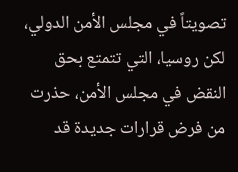تصويتاً في مجلس الأمن الدولي، لكن روسيا، التي تتمتع بحق النقض في مجلس الأمن، حذرت من فرض قرارات جديدة قد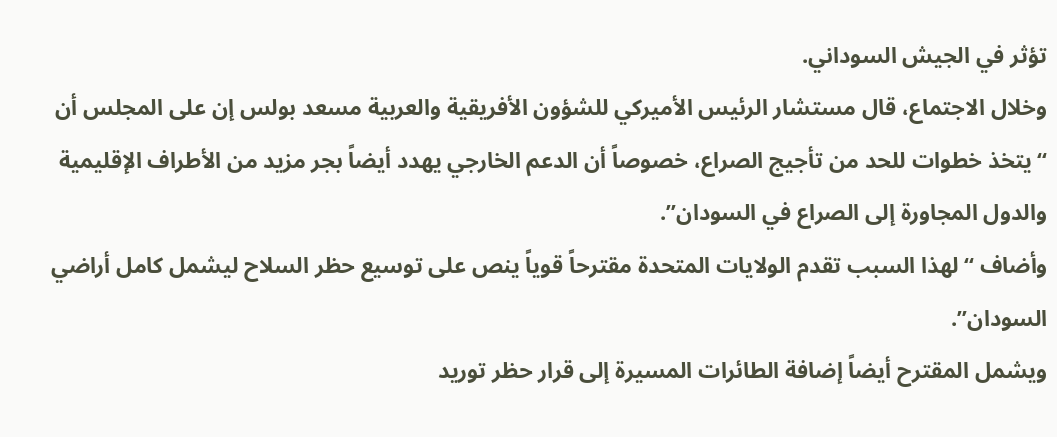تؤثر في الجيش السوداني.
وخلال الاجتماع، قال مستشار الرئيس الأميركي للشؤون الأفريقية والعربية مسعد بولس إن على المجلس أن “يتخذ خطوات للحد من تأجيج الصراع، خصوصاً أن الدعم الخارجي يهدد أيضاً بجر مزيد من الأطراف الإقليمية والدول المجاورة إلى الصراع في السودان”.
وأضاف “لهذا السبب تقدم الولايات المتحدة مقترحاً قوياً ينص على توسيع حظر السلاح ليشمل كامل أراضي السودان”.
ويشمل المقترح أيضاً إضافة الطائرات المسيرة إلى قرار حظر توريد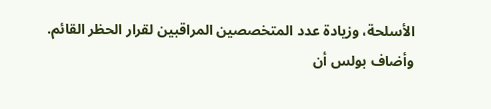الأسلحة، وزيادة عدد المتخصصين المراقبين لقرار الحظر القائم.
وأضاف بولس أن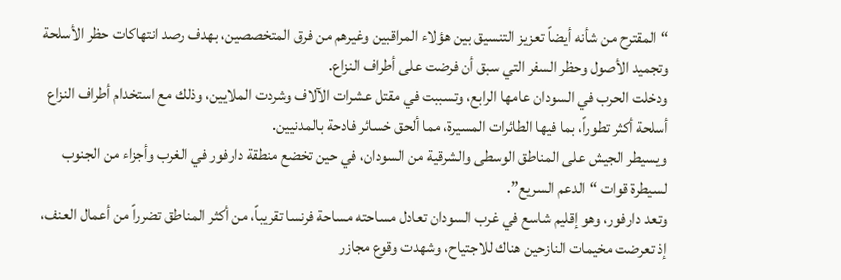“المقترح من شأنه أيضاً تعزيز التنسيق بين هؤلاء المراقبين وغيرهم من فرق المتخصصين، بهدف رصد انتهاكات حظر الأسلحة وتجميد الأصول وحظر السفر التي سبق أن فرضت على أطراف النزاع.
ودخلت الحرب في السودان عامها الرابع، وتسببت في مقتل عشرات الآلاف وشردت الملايين، وذلك مع استخدام أطراف النزاع أسلحة أكثر تطوراً، بما فيها الطائرات المسيرة، مما ألحق خسائر فادحة بالمدنيين.
ويسيطر الجيش على المناطق الوسطى والشرقية من السودان، في حين تخضع منطقة دارفور في الغرب وأجزاء من الجنوب لسيطرة قوات “الدعم السريع”.
وتعد دارفور، وهو إقليم شاسع في غرب السودان تعادل مساحته مساحة فرنسا تقريباً، من أكثر المناطق تضرراً من أعمال العنف، إذ تعرضت مخيمات النازحين هناك للاجتياح، وشهدت وقوع مجازر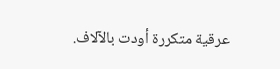عرقية متكررة أودت بالآلاف.